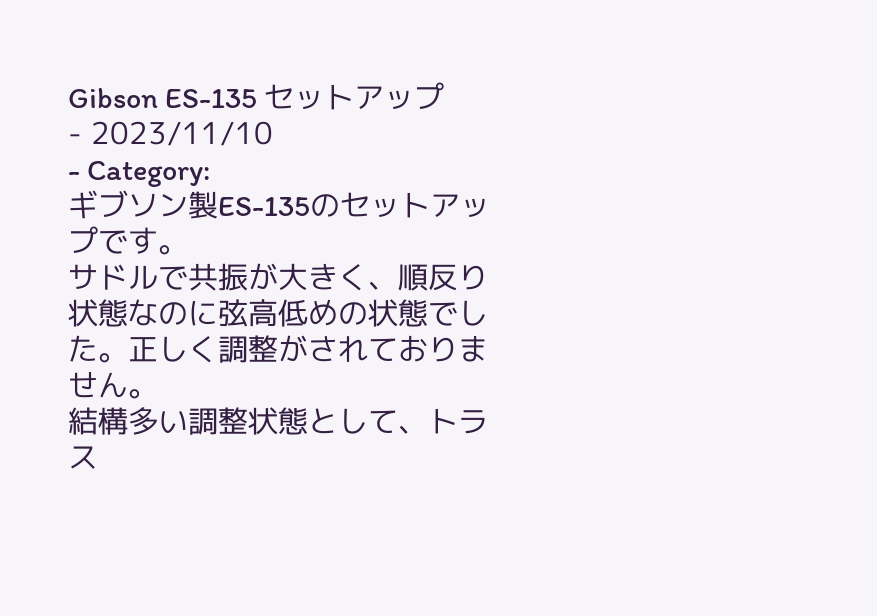Gibson ES-135 セットアップ
- 2023/11/10
- Category:
ギブソン製ES-135のセットアップです。
サドルで共振が大きく、順反り状態なのに弦高低めの状態でした。正しく調整がされておりません。
結構多い調整状態として、トラス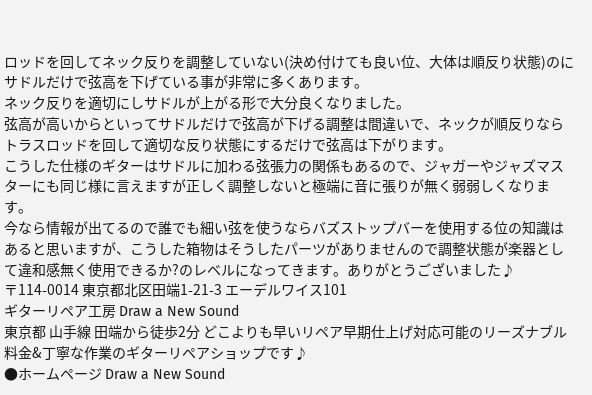ロッドを回してネック反りを調整していない(決め付けても良い位、大体は順反り状態)のにサドルだけで弦高を下げている事が非常に多くあります。
ネック反りを適切にしサドルが上がる形で大分良くなりました。
弦高が高いからといってサドルだけで弦高が下げる調整は間違いで、ネックが順反りならトラスロッドを回して適切な反り状態にするだけで弦高は下がります。
こうした仕様のギターはサドルに加わる弦張力の関係もあるので、ジャガーやジャズマスターにも同じ様に言えますが正しく調整しないと極端に音に張りが無く弱弱しくなります。
今なら情報が出てるので誰でも細い弦を使うならバズストップバーを使用する位の知識はあると思いますが、こうした箱物はそうしたパーツがありませんので調整状態が楽器として違和感無く使用できるか?のレベルになってきます。ありがとうございました♪
〒114-0014 東京都北区田端1-21-3 エーデルワイス101
ギターリペア工房 Draw a New Sound
東京都 山手線 田端から徒歩2分 どこよりも早いリペア早期仕上げ対応可能のリーズナブル料金&丁寧な作業のギターリペアショップです♪
●ホームページ Draw a New Sound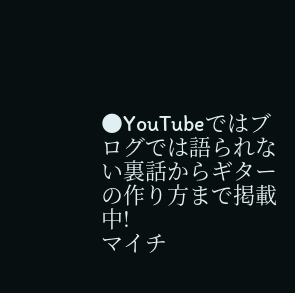●YouTubeではブログでは語られない裏話からギターの作り方まで掲載中!
マイチ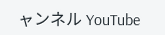ャンネル YouTube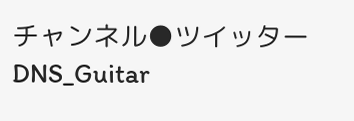チャンネル●ツイッター DNS_Guitar